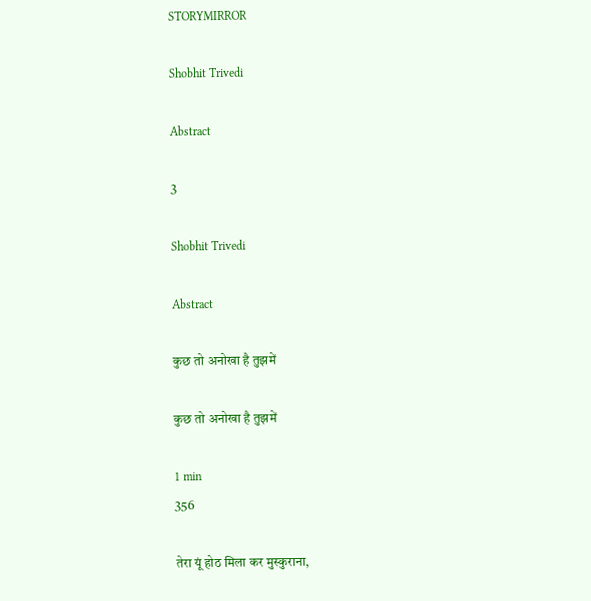STORYMIRROR

Shobhit Trivedi

Abstract

3

Shobhit Trivedi

Abstract

कुछ तो अनोखा है तुझमें

कुछ तो अनोखा है तुझमें

1 min
356

तेरा यूं होठ मिला कर मुस्कुराना,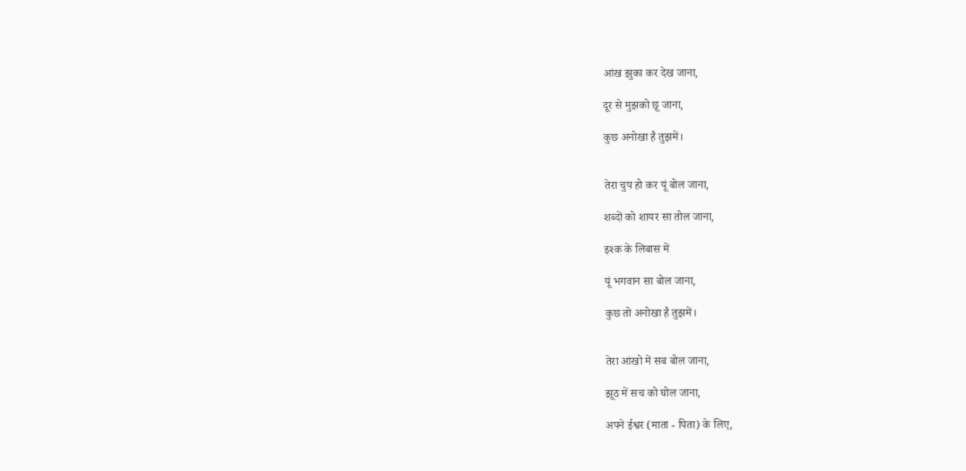आंख झुका कर देख जाना,

दूर से मुझको छू जाना,

कुछ अनोखा है तुझमें।


तेरा चुप हो कर यूं बोल जाना,

शब्दों को शायर सा तोल जाना,

इश्क के लिबास में

यूं भगवान सा बोल जाना,

कुछ तो अनोखा है तुझमें।


तेरा आंखो में सब बोल जाना,

झूठ में सच को घोल जाना,

अपने ईश्वर (माता - पिता) के लिए,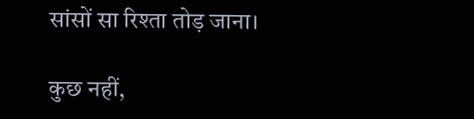सांसों सा रिश्ता तोड़ जाना।

कुछ नहीं,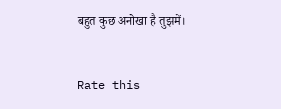बहुत कुछ अनोखा है तुझमें।


Rate this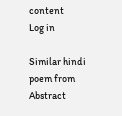content
Log in

Similar hindi poem from Abstract